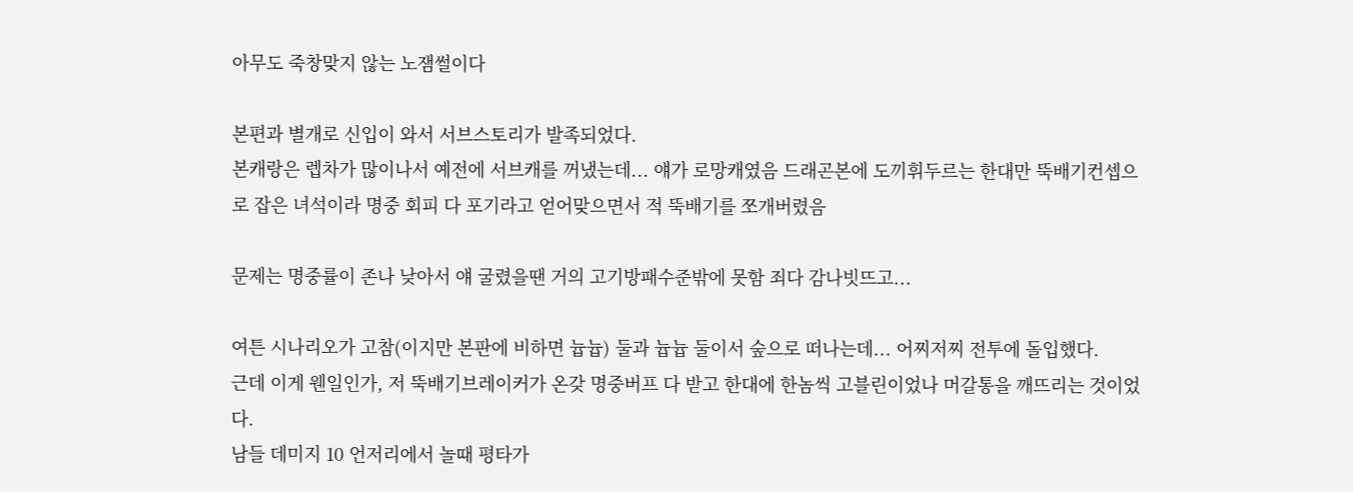아무도 죽창맞지 않는 노잼썰이다

본편과 별개로 신입이 와서 서브스토리가 발족되었다.
본캐랑은 렙차가 많이나서 예전에 서브캐를 꺼냈는데... 얘가 로망캐였음 드래곤본에 도끼휘두르는 한대만 뚝배기컨셉으로 잡은 녀석이라 명중 회피 다 포기라고 얻어맞으면서 적 뚝배기를 쪼개버렸음

문제는 명중률이 존나 낮아서 얘 굴렸을땐 거의 고기방패수준밖에 못함 죄다 감나빗뜨고...

여튼 시나리오가 고참(이지만 본판에 비하면 늅늅) 둘과 늅늅 둘이서 숲으로 떠나는데... 어찌저찌 전투에 돌입했다.
근데 이게 웬일인가, 저 뚝배기브레이커가 온갖 명중버프 다 받고 한대에 한놈씩 고블린이었나 머갈통을 깨뜨리는 것이었다.
남들 데미지 10 언저리에서 놀때 평타가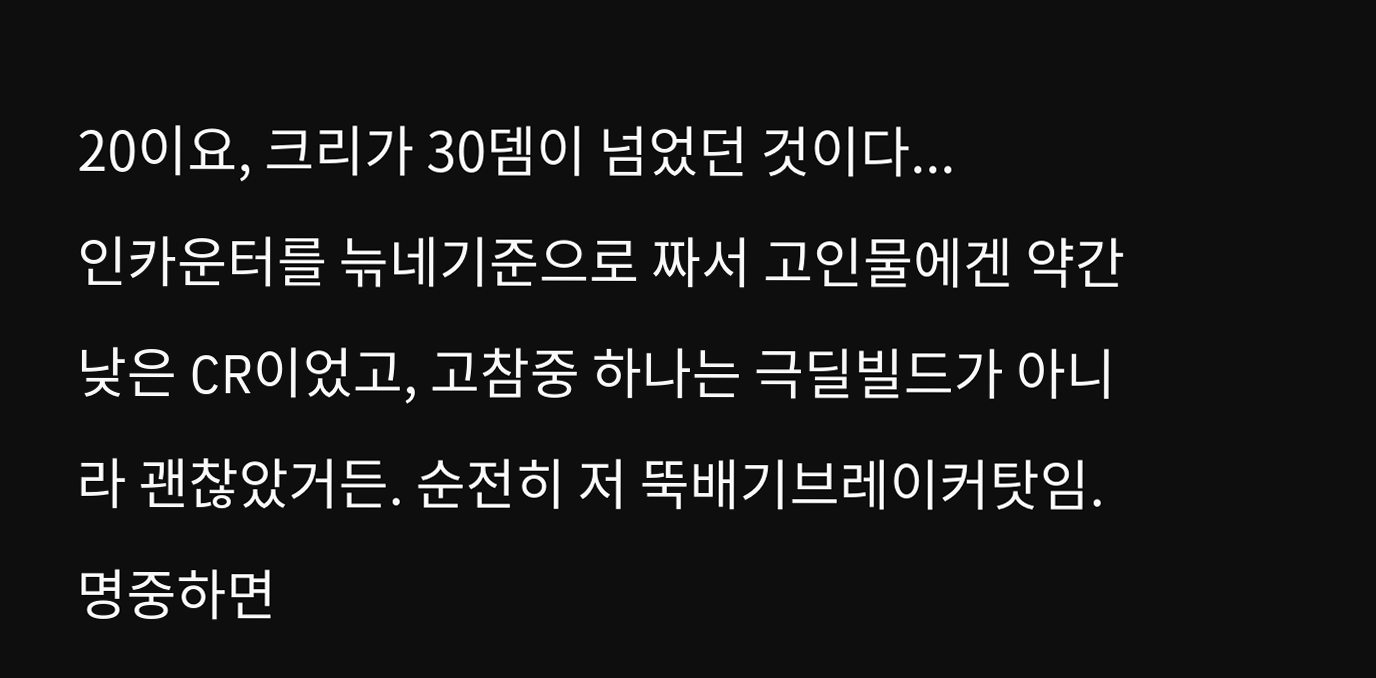20이요, 크리가 30뎀이 넘었던 것이다...
인카운터를 늒네기준으로 짜서 고인물에겐 약간 낮은 CR이었고, 고참중 하나는 극딜빌드가 아니라 괜찮았거든. 순전히 저 뚝배기브레이커탓임. 명중하면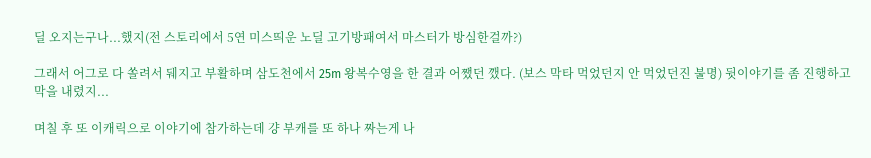딜 오지는구나...했지(전 스토리에서 5연 미스띄운 노딜 고기방패여서 마스터가 방심한걸까?)

그래서 어그로 다 쏠려서 뒈지고 부활하며 삼도천에서 25m 왕복수영을 한 결과 어쨌던 깼다. (보스 막타 먹었던지 안 먹었던진 불명) 뒷이야기를 좀 진행하고 막을 내렸지...

며칠 후 또 이캐릭으로 이야기에 참가하는데 걍 부캐를 또 하나 짜는게 나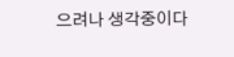으려나 생각중이다